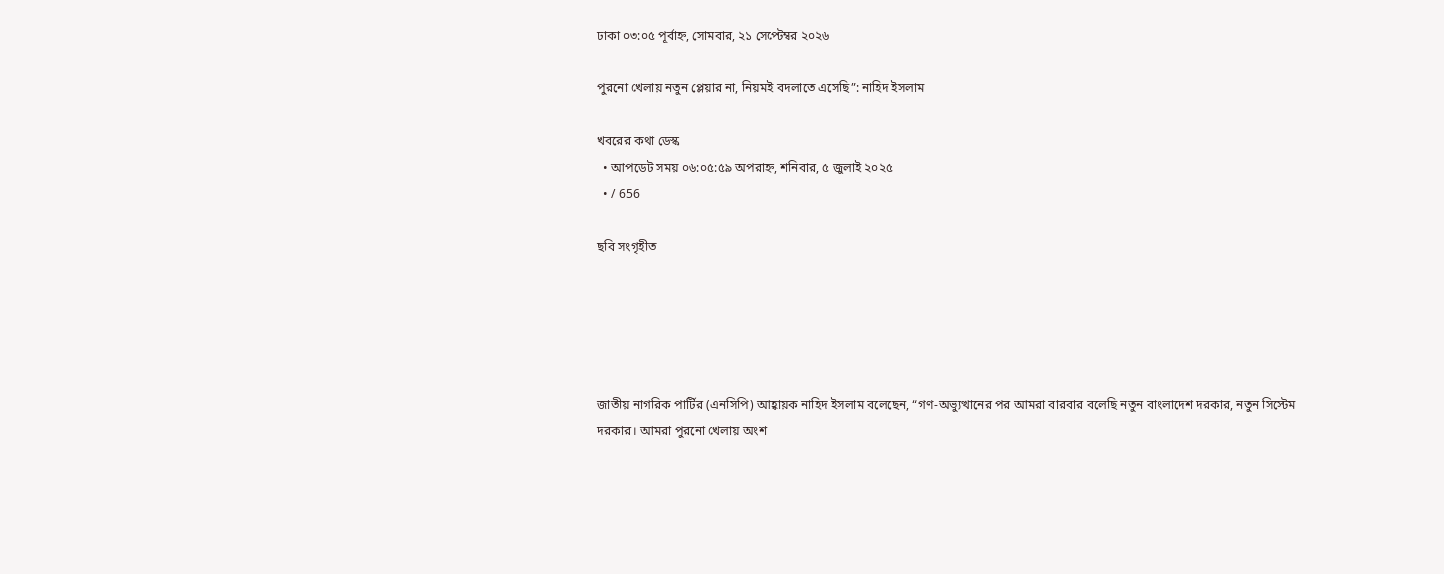ঢাকা ০৩:০৫ পূর্বাহ্ন, সোমবার, ২১ সেপ্টেম্বর ২০২৬

পুরনো খেলায় নতুন প্লেয়ার না, নিয়মই বদলাতে এসেছি”: নাহিদ ইসলাম

খবরের কথা ডেস্ক
  • আপডেট সময় ০৬:০৫:৫৯ অপরাহ্ন, শনিবার, ৫ জুলাই ২০২৫
  • / 656

ছবি সংগৃহীত





জাতীয় নাগরিক পার্টির (এনসিপি) আহ্বায়ক নাহিদ ইসলাম বলেছেন, “গণ-অভ্যুত্থানের পর আমরা বারবার বলেছি নতুন বাংলাদেশ দরকার, নতুন সিস্টেম দরকার। আমরা পুরনো খেলায় অংশ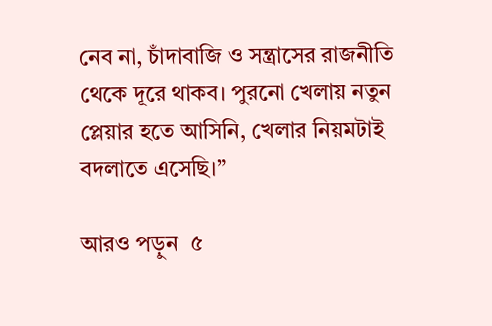নেব না, চাঁদাবাজি ও সন্ত্রাসের রাজনীতি থেকে দূরে থাকব। পুরনো খেলায় নতুন প্লেয়ার হতে আসিনি, খেলার নিয়মটাই বদলাতে এসেছি।”

আরও পড়ুন  ৫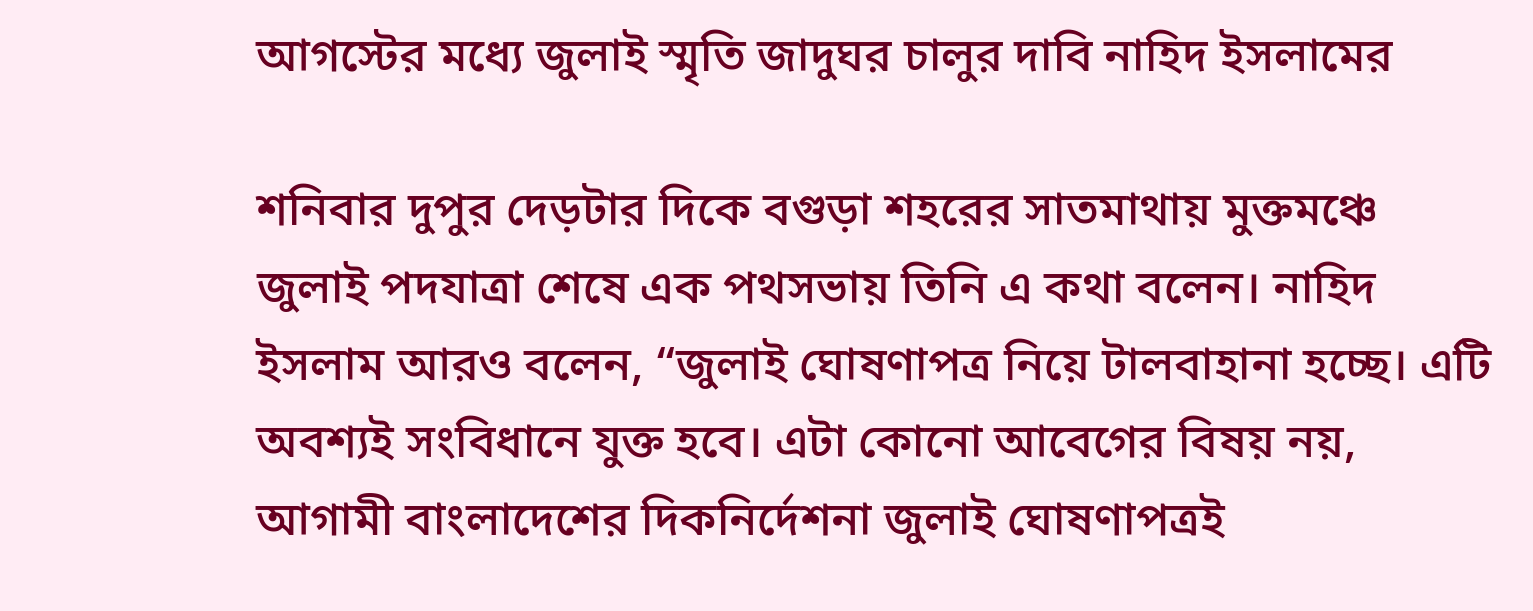আগস্টের মধ্যে জুলাই স্মৃতি জাদুঘর চালুর দাবি নাহিদ ইসলামের

শনিবার দুপুর দেড়টার দিকে বগুড়া শহরের সাতমাথায় মুক্তমঞ্চে জুলাই পদযাত্রা শেষে এক পথসভায় তিনি এ কথা বলেন। নাহিদ ইসলাম আরও বলেন, “জুলাই ঘোষণাপত্র নিয়ে টালবাহানা হচ্ছে। এটি অবশ্যই সংবিধানে যুক্ত হবে। এটা কোনো আবেগের বিষয় নয়, আগামী বাংলাদেশের দিকনির্দেশনা জুলাই ঘোষণাপত্রই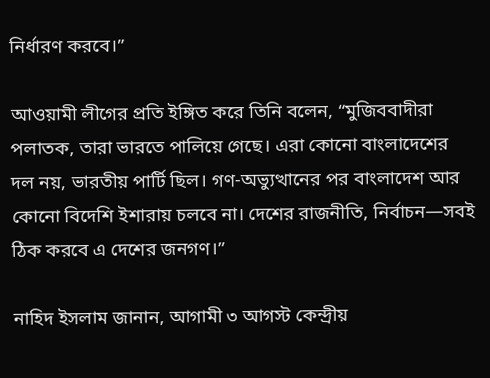নির্ধারণ করবে।”

আওয়ামী লীগের প্রতি ইঙ্গিত করে তিনি বলেন, “মুজিববাদীরা পলাতক, তারা ভারতে পালিয়ে গেছে। এরা কোনো বাংলাদেশের দল নয়, ভারতীয় পার্টি ছিল। গণ-অভ্যুত্থানের পর বাংলাদেশ আর কোনো বিদেশি ইশারায় চলবে না। দেশের রাজনীতি, নির্বাচন—সবই ঠিক করবে এ দেশের জনগণ।”

নাহিদ ইসলাম জানান, আগামী ৩ আগস্ট কেন্দ্রীয়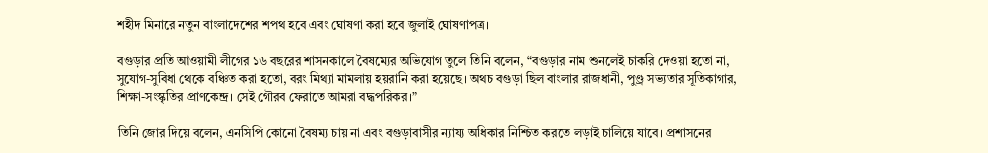শহীদ মিনারে নতুন বাংলাদেশের শপথ হবে এবং ঘোষণা করা হবে জুলাই ঘোষণাপত্র।

বগুড়ার প্রতি আওয়ামী লীগের ১৬ বছরের শাসনকালে বৈষম্যের অভিযোগ তুলে তিনি বলেন, “বগুড়ার নাম শুনলেই চাকরি দেওয়া হতো না, সুযোগ-সুবিধা থেকে বঞ্চিত করা হতো, বরং মিথ্যা মামলায় হয়রানি করা হয়েছে। অথচ বগুড়া ছিল বাংলার রাজধানী, পুণ্ড্র সভ্যতার সূতিকাগার, শিক্ষা-সংস্কৃতির প্রাণকেন্দ্র। সেই গৌরব ফেরাতে আমরা বদ্ধপরিকর।”

তিনি জোর দিয়ে বলেন, এনসিপি কোনো বৈষম্য চায় না এবং বগুড়াবাসীর ন্যায্য অধিকার নিশ্চিত করতে লড়াই চালিয়ে যাবে। প্রশাসনের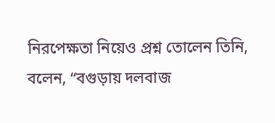নিরপেক্ষতা নিয়েও প্রশ্ন তোলেন তিনি, বলেন, “বগুড়ায় দলবাজ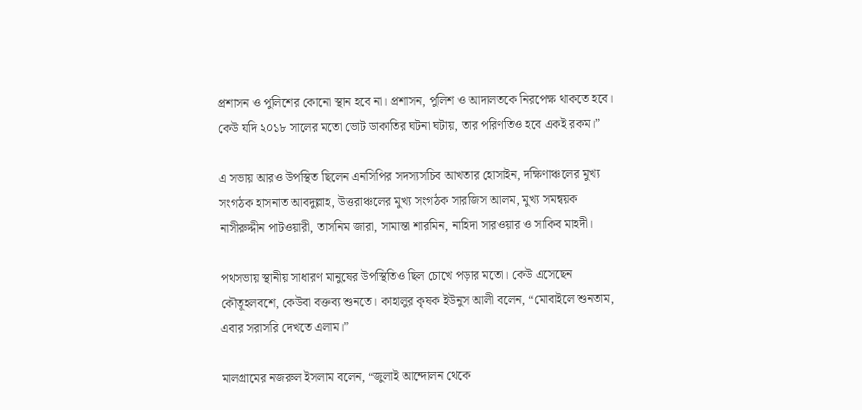প্রশাসন ও পুলিশের কোনো স্থান হবে না। প্রশাসন, পুলিশ ও আদালতকে নিরপেক্ষ থাকতে হবে। কেউ যদি ২০১৮ সালের মতো ভোট ডাকাতির ঘটনা ঘটায়, তার পরিণতিও হবে একই রকম।”

এ সভায় আরও উপস্থিত ছিলেন এনসিপির সদস্যসচিব আখতার হোসাইন, দক্ষিণাঞ্চলের মুখ্য সংগঠক হাসনাত আবদুল্লাহ, উত্তরাঞ্চলের মুখ্য সংগঠক সারজিস আলম, মুখ্য সমন্বয়ক নাসীরুদ্দীন পাটওয়ারী, তাসনিম জারা, সামান্তা শারমিন, নাহিদা সারওয়ার ও সাকিব মাহদী।

পথসভায় স্থানীয় সাধারণ মানুষের উপস্থিতিও ছিল চোখে পড়ার মতো। কেউ এসেছেন কৌতূহলবশে, কেউবা বক্তব্য শুনতে। কাহালুর কৃষক ইউনুস আলী বলেন, “মোবাইলে শুনতাম, এবার সরাসরি দেখতে এলাম।”

মালগ্রামের নজরুল ইসলাম বলেন, “জুলাই আন্দোলন থেকে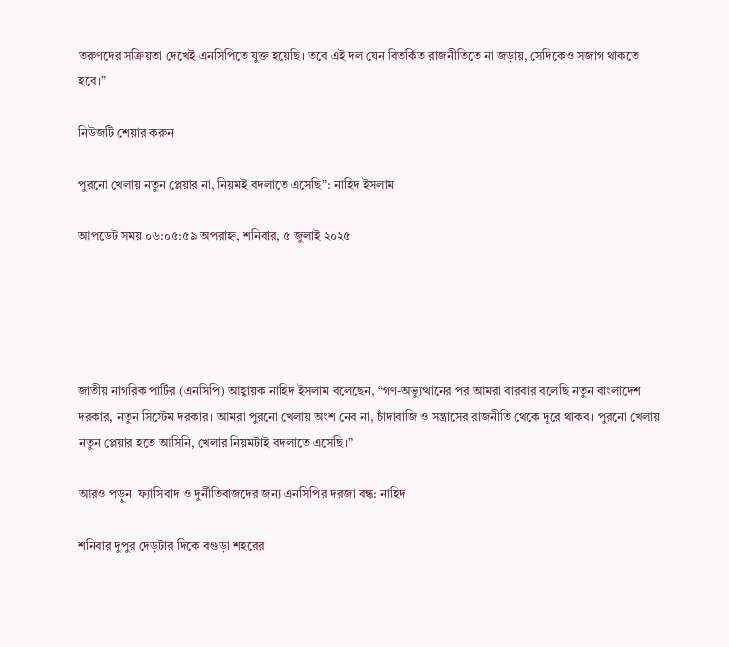তরুণদের সক্রিয়তা দেখেই এনসিপিতে যুক্ত হয়েছি। তবে এই দল যেন বিতর্কিত রাজনীতিতে না জড়ায়, সেদিকেও সজাগ থাকতে হবে।”

নিউজটি শেয়ার করুন

পুরনো খেলায় নতুন প্লেয়ার না, নিয়মই বদলাতে এসেছি”: নাহিদ ইসলাম

আপডেট সময় ০৬:০৫:৫৯ অপরাহ্ন, শনিবার, ৫ জুলাই ২০২৫





জাতীয় নাগরিক পার্টির (এনসিপি) আহ্বায়ক নাহিদ ইসলাম বলেছেন, “গণ-অভ্যুত্থানের পর আমরা বারবার বলেছি নতুন বাংলাদেশ দরকার, নতুন সিস্টেম দরকার। আমরা পুরনো খেলায় অংশ নেব না, চাঁদাবাজি ও সন্ত্রাসের রাজনীতি থেকে দূরে থাকব। পুরনো খেলায় নতুন প্লেয়ার হতে আসিনি, খেলার নিয়মটাই বদলাতে এসেছি।”

আরও পড়ুন  ফ্যাসিবাদ ও দুর্নীতিবাজদের জন্য এনসিপির দরজা বন্ধ: নাহিদ

শনিবার দুপুর দেড়টার দিকে বগুড়া শহরের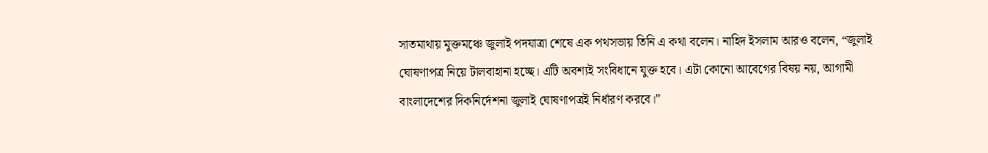সাতমাথায় মুক্তমঞ্চে জুলাই পদযাত্রা শেষে এক পথসভায় তিনি এ কথা বলেন। নাহিদ ইসলাম আরও বলেন, “জুলাই ঘোষণাপত্র নিয়ে টালবাহানা হচ্ছে। এটি অবশ্যই সংবিধানে যুক্ত হবে। এটা কোনো আবেগের বিষয় নয়, আগামী বাংলাদেশের দিকনির্দেশনা জুলাই ঘোষণাপত্রই নির্ধারণ করবে।”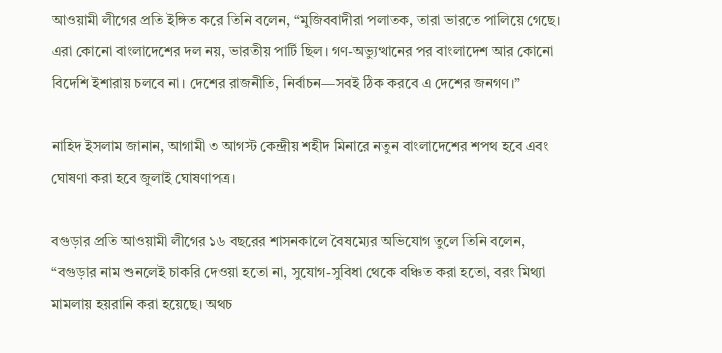আওয়ামী লীগের প্রতি ইঙ্গিত করে তিনি বলেন, “মুজিববাদীরা পলাতক, তারা ভারতে পালিয়ে গেছে। এরা কোনো বাংলাদেশের দল নয়, ভারতীয় পার্টি ছিল। গণ-অভ্যুত্থানের পর বাংলাদেশ আর কোনো বিদেশি ইশারায় চলবে না। দেশের রাজনীতি, নির্বাচন—সবই ঠিক করবে এ দেশের জনগণ।”

নাহিদ ইসলাম জানান, আগামী ৩ আগস্ট কেন্দ্রীয় শহীদ মিনারে নতুন বাংলাদেশের শপথ হবে এবং ঘোষণা করা হবে জুলাই ঘোষণাপত্র।

বগুড়ার প্রতি আওয়ামী লীগের ১৬ বছরের শাসনকালে বৈষম্যের অভিযোগ তুলে তিনি বলেন, “বগুড়ার নাম শুনলেই চাকরি দেওয়া হতো না, সুযোগ-সুবিধা থেকে বঞ্চিত করা হতো, বরং মিথ্যা মামলায় হয়রানি করা হয়েছে। অথচ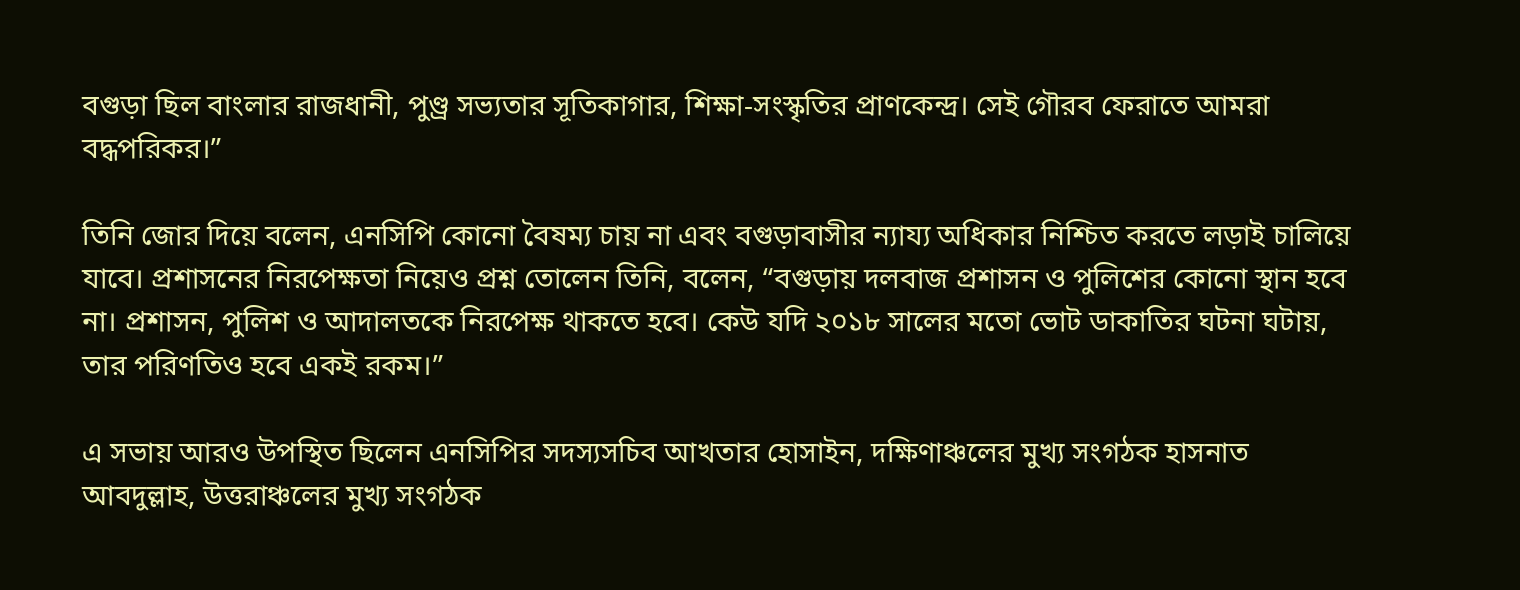বগুড়া ছিল বাংলার রাজধানী, পুণ্ড্র সভ্যতার সূতিকাগার, শিক্ষা-সংস্কৃতির প্রাণকেন্দ্র। সেই গৌরব ফেরাতে আমরা বদ্ধপরিকর।”

তিনি জোর দিয়ে বলেন, এনসিপি কোনো বৈষম্য চায় না এবং বগুড়াবাসীর ন্যায্য অধিকার নিশ্চিত করতে লড়াই চালিয়ে যাবে। প্রশাসনের নিরপেক্ষতা নিয়েও প্রশ্ন তোলেন তিনি, বলেন, “বগুড়ায় দলবাজ প্রশাসন ও পুলিশের কোনো স্থান হবে না। প্রশাসন, পুলিশ ও আদালতকে নিরপেক্ষ থাকতে হবে। কেউ যদি ২০১৮ সালের মতো ভোট ডাকাতির ঘটনা ঘটায়, তার পরিণতিও হবে একই রকম।”

এ সভায় আরও উপস্থিত ছিলেন এনসিপির সদস্যসচিব আখতার হোসাইন, দক্ষিণাঞ্চলের মুখ্য সংগঠক হাসনাত আবদুল্লাহ, উত্তরাঞ্চলের মুখ্য সংগঠক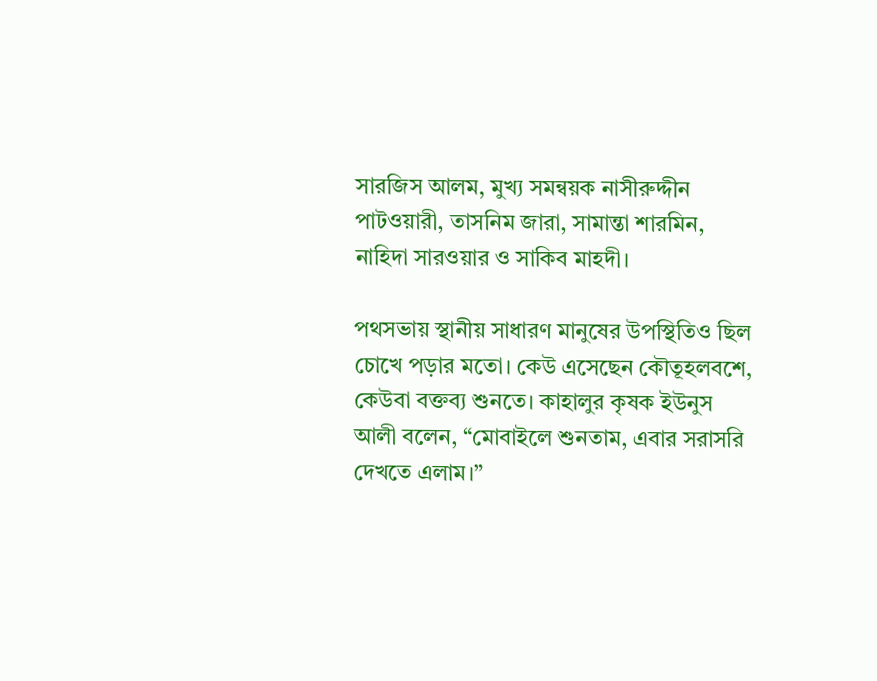সারজিস আলম, মুখ্য সমন্বয়ক নাসীরুদ্দীন পাটওয়ারী, তাসনিম জারা, সামান্তা শারমিন, নাহিদা সারওয়ার ও সাকিব মাহদী।

পথসভায় স্থানীয় সাধারণ মানুষের উপস্থিতিও ছিল চোখে পড়ার মতো। কেউ এসেছেন কৌতূহলবশে, কেউবা বক্তব্য শুনতে। কাহালুর কৃষক ইউনুস আলী বলেন, “মোবাইলে শুনতাম, এবার সরাসরি দেখতে এলাম।”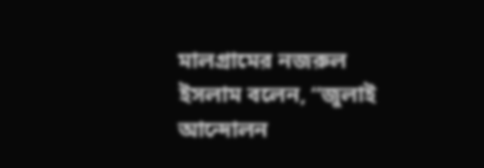মালগ্রামের নজরুল ইসলাম বলেন, “জুলাই আন্দোলন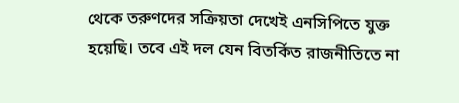থেকে তরুণদের সক্রিয়তা দেখেই এনসিপিতে যুক্ত হয়েছি। তবে এই দল যেন বিতর্কিত রাজনীতিতে না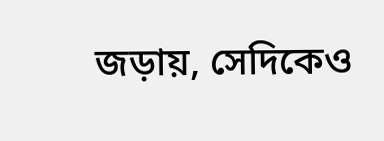জড়ায়, সেদিকেও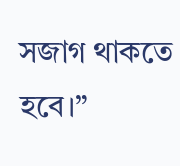সজাগ থাকতে হবে।”